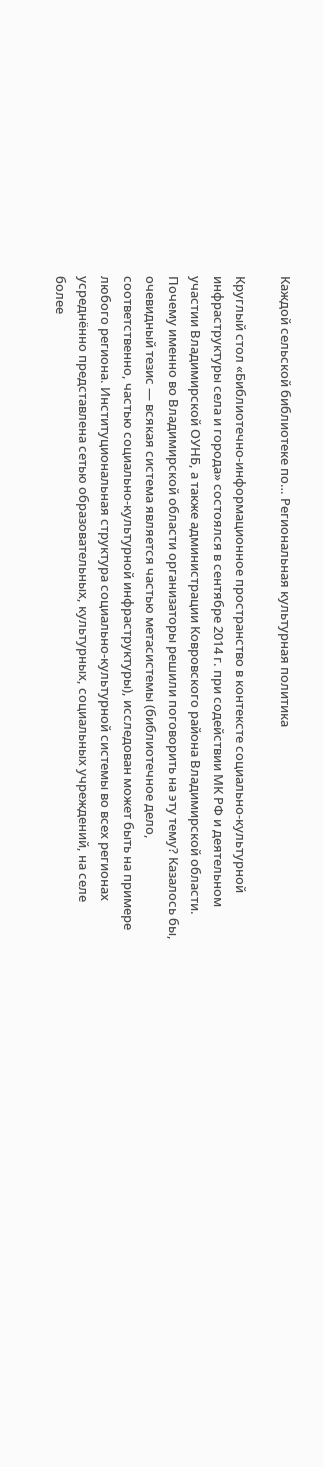Каждой сельской библиотеке по… Региональная культурная политика

Круглый стол «Библиотечно-информационное пространство в контексте социально-культурной инфраструктуры села и города» состоялся в сентябре 2014 г. при содействии МК РФ и деятельном участии Владимирской ОУНБ, а также администрации Ковровского района Владимирской области.
Почему именно во Владимирской области организаторы решили поговорить на эту тему? Казалось бы, очевидный тезис — всякая система является частью метасистемы (библиотечное дело, соответственно, частью социально-культурной инфраструктуры), исследован может быть на примере любого региона. Институциональная структура социально-культурной системы во всех регионах усреднённо представлена сетью образовательных, культурных, социальных учреждений, на селе более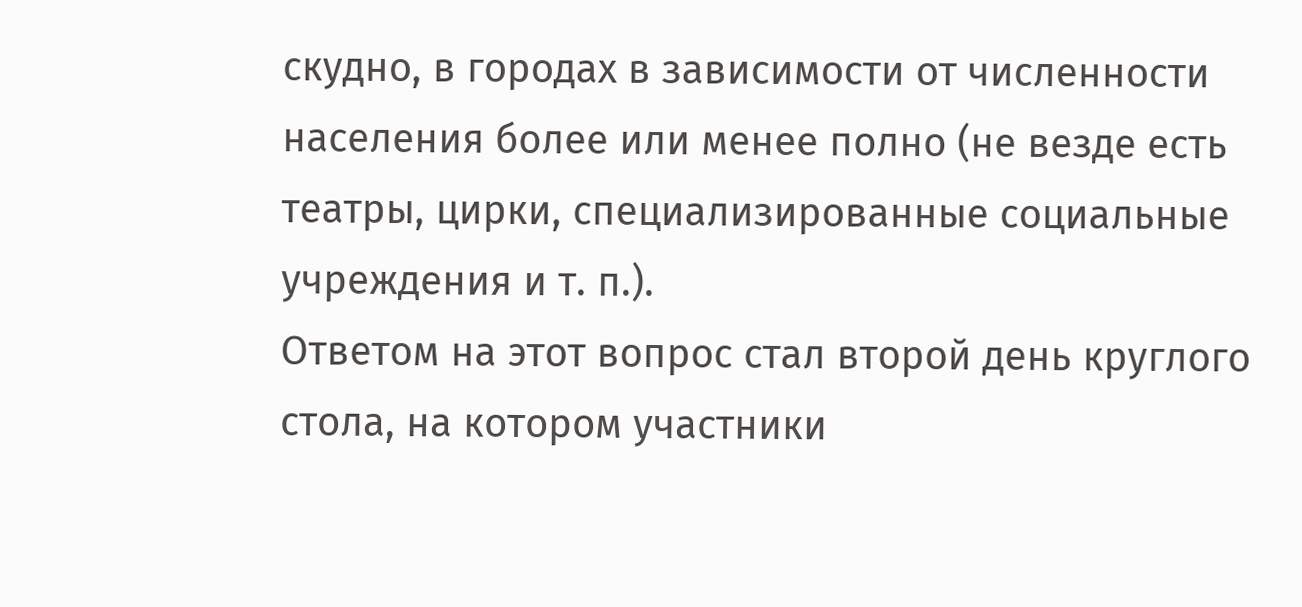скудно, в городах в зависимости от численности населения более или менее полно (не везде есть театры, цирки, специализированные социальные учреждения и т. п.).
Ответом на этот вопрос стал второй день круглого стола, на котором участники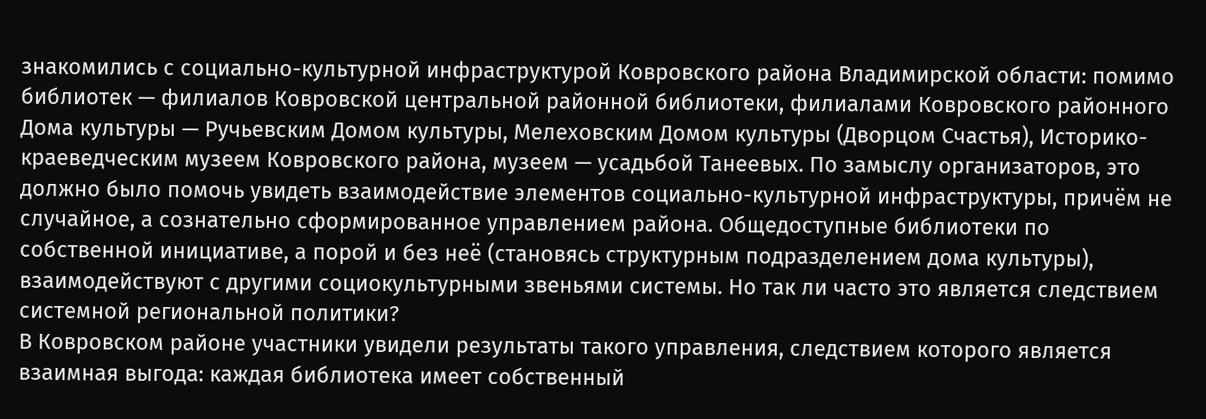знакомились с социально-культурной инфраструктурой Ковровского района Владимирской области: помимо библиотек — филиалов Ковровской центральной районной библиотеки, филиалами Ковровского районного Дома культуры — Ручьевским Домом культуры, Мелеховским Домом культуры (Дворцом Счастья), Историко-краеведческим музеем Ковровского района, музеем — усадьбой Танеевых. По замыслу организаторов, это должно было помочь увидеть взаимодействие элементов социально-культурной инфраструктуры, причём не случайное, а сознательно сформированное управлением района. Общедоступные библиотеки по собственной инициативе, а порой и без неё (становясь структурным подразделением дома культуры), взаимодействуют с другими социокультурными звеньями системы. Но так ли часто это является следствием системной региональной политики?
В Ковровском районе участники увидели результаты такого управления, следствием которого является взаимная выгода: каждая библиотека имеет собственный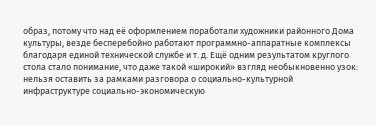образ, потому что над её оформлением поработали художники районного Дома культуры, везде бесперебойно работают программно-аппаратные комплексы благодаря единой технической службе и т. д. Ещё одним результатом круглого стола стало понимание, что даже такой «широкий» взгляд необыкновенно узок: нельзя оставить за рамками разговора о социально-культурной инфраструктуре социально-экономическую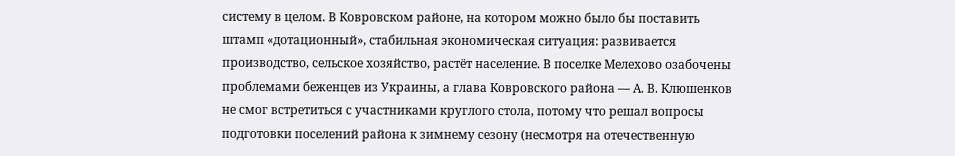систему в целом. В Ковровском районе, на котором можно было бы поставить штамп «дотационный», стабильная экономическая ситуация: развивается производство, сельское хозяйство, растёт население. В поселке Мелехово озабочены проблемами беженцев из Украины, а глава Ковровского района — А. В. Клюшенков не смог встретиться с участниками круглого стола, потому что решал вопросы подготовки поселений района к зимнему сезону (несмотря на отечественную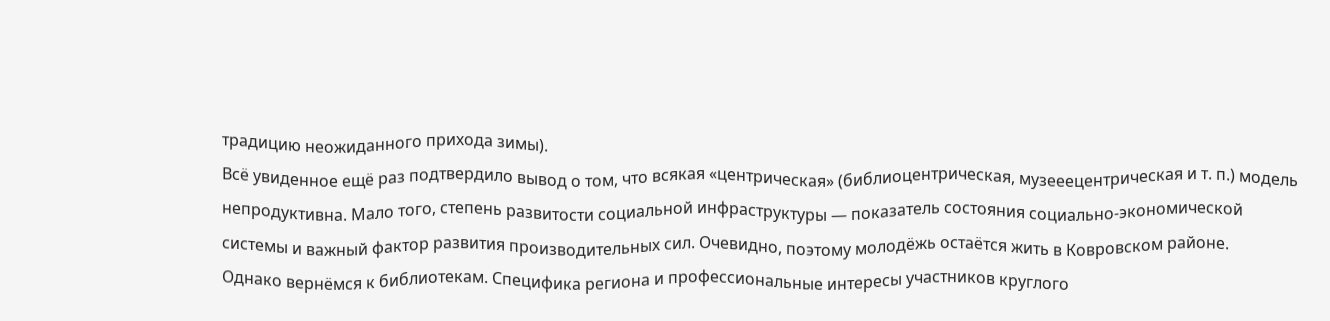традицию неожиданного прихода зимы).
Всё увиденное ещё раз подтвердило вывод о том, что всякая «центрическая» (библиоцентрическая, музееецентрическая и т. п.) модель непродуктивна. Мало того, степень развитости социальной инфраструктуры — показатель состояния социально-экономической системы и важный фактор развития производительных сил. Очевидно, поэтому молодёжь остаётся жить в Ковровском районе.
Однако вернёмся к библиотекам. Специфика региона и профессиональные интересы участников круглого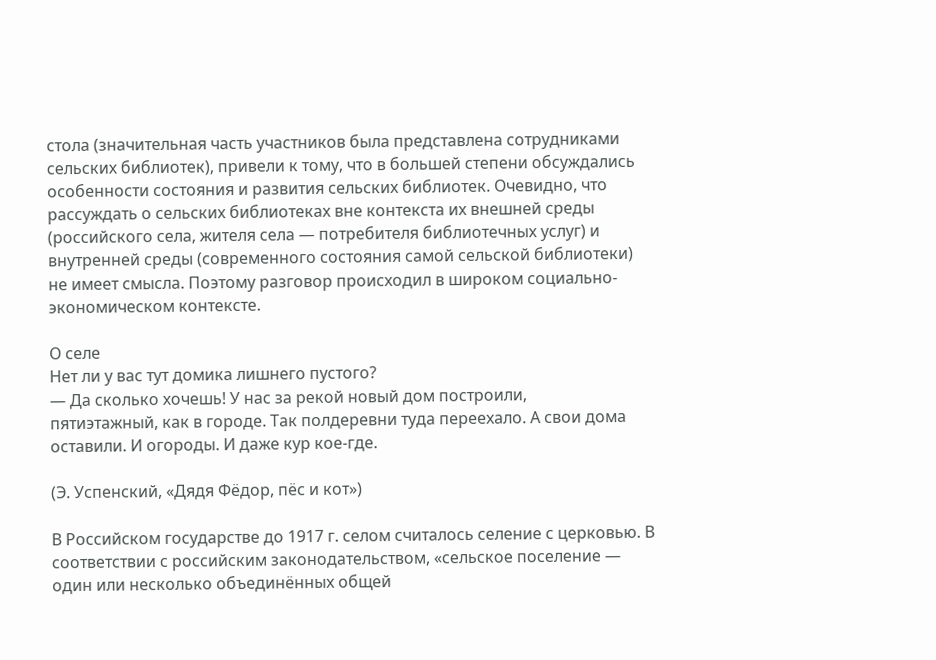стола (значительная часть участников была представлена сотрудниками сельских библиотек), привели к тому, что в большей степени обсуждались особенности состояния и развития сельских библиотек. Очевидно, что рассуждать о сельских библиотеках вне контекста их внешней среды (российского села, жителя села — потребителя библиотечных услуг) и внутренней среды (современного состояния самой сельской библиотеки) не имеет смысла. Поэтому разговор происходил в широком социально-экономическом контексте.

О селе
Нет ли у вас тут домика лишнего пустого?
— Да сколько хочешь! У нас за рекой новый дом построили,
пятиэтажный, как в городе. Так полдеревни туда переехало. А свои дома оставили. И огороды. И даже кур кое-где.

(Э. Успенский, «Дядя Фёдор, пёс и кот»)

В Российском государстве до 1917 г. селом считалось селение с церковью. В соответствии с российским законодательством, «сельское поселение — один или несколько объединённых общей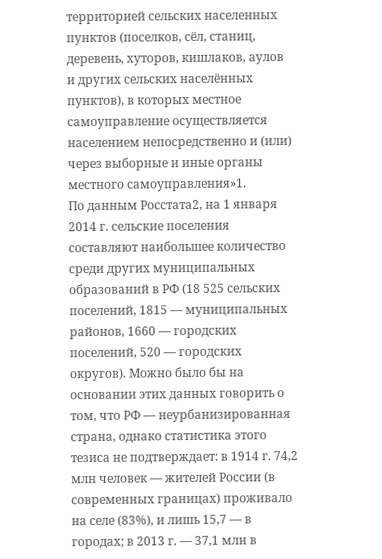территорией сельских населенных пунктов (поселков, сёл, станиц, деревень, хуторов, кишлаков, аулов и других сельских населённых пунктов), в которых местное самоуправление осуществляется населением непосредственно и (или) через выборные и иные органы местного самоуправления»1.
По данным Росстата2, на 1 января 2014 г. сельские поселения составляют наибольшее количество среди других муниципальных образований в РФ (18 525 сельских поселений, 1815 — муниципальных районов, 1660 — городских поселений, 520 — городских округов). Можно было бы на основании этих данных говорить о том, что РФ — неурбанизированная страна, однако статистика этого тезиса не подтверждает: в 1914 г. 74,2 млн человек — жителей России (в современных границах) проживало на селе (83%), и лишь 15,7 — в городах; в 2013 г. — 37,1 млн в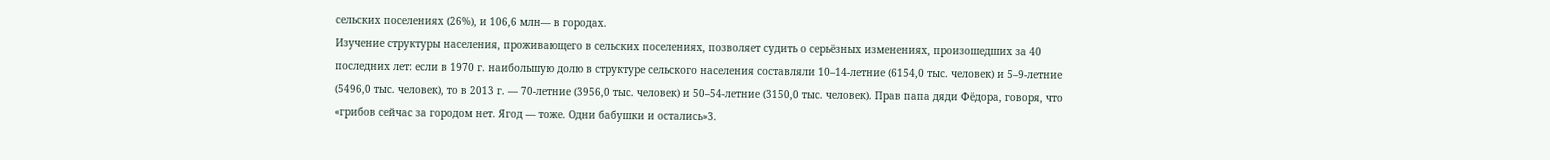сельских поселениях (26%), и 106,6 млн— в городах.
Изучение структуры населения, проживающего в сельских поселениях, позволяет судить о серьёзных изменениях, произошедших за 40 последних лет: если в 1970 г. наибольшую долю в структуре сельского населения составляли 10–14-летние (6154,0 тыс. человек) и 5–9-летние (5496,0 тыс. человек), то в 2013 г. — 70-летние (3956,0 тыс. человек) и 50–54-летние (3150,0 тыс. человек). Прав папа дяди Фёдора, говоря, что «грибов сейчас за городом нет. Ягод — тоже. Одни бабушки и остались»3.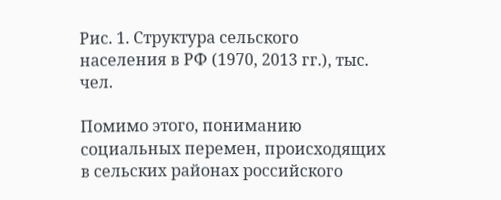Рис. 1. Структура сельского населения в РФ (1970, 2013 гг.), тыс. чел.

Помимо этого, пониманию социальных перемен, происходящих в сельских районах российского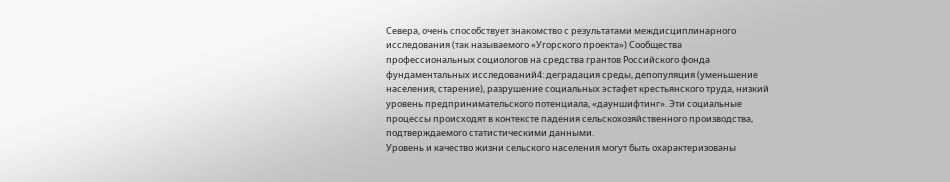Севера, очень способствует знакомство с результатами междисциплинарного исследования (так называемого «Угорского проекта») Сообщества профессиональных социологов на средства грантов Российского фонда фундаментальных исследований4: деградация среды, депопуляция (уменьшение населения, старение), разрушение социальных эстафет крестьянского труда, низкий уровень предпринимательского потенциала, «дауншифтинг». Эти социальные процессы происходят в контексте падения сельскохозяйственного производства, подтверждаемого статистическими данными.
Уровень и качество жизни сельского населения могут быть охарактеризованы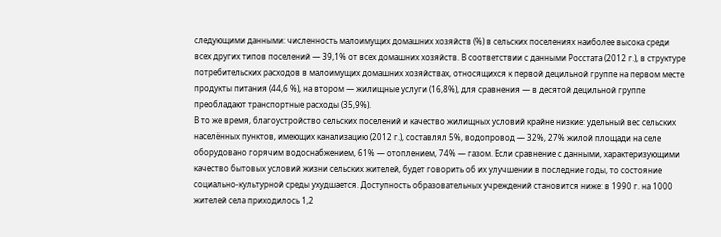следующими данными: численность малоимущих домашних хозяйств (%) в сельских поселениях наиболее высока среди всех других типов поселений — 39,1% от всех домашних хозяйств. В соответствии с данными Росстата (2012 г.), в структуре потребительских расходов в малоимущих домашних хозяйствах, относящихся к первой децильной группе на первом месте продукты питания (44,6 %), на втором — жилищные услуги (16,8%), для сравнения — в десятой децильной группе преобладают транспортные расходы (35,9%).
В то же время, благоустройство сельских поселений и качество жилищных условий крайне низкие: удельный вес сельских населённых пунктов, имеющих канализацию (2012 г.), составлял 5%, водопровод — 32%, 27% жилой площади на селе оборудовано горячим водоснабжением, 61% — отоплением, 74% — газом. Если сравнение с данными, характеризующими качество бытовых условий жизни сельских жителей, будет говорить об их улучшении в последние годы, то состояние социально-культурной среды ухудшается. Доступность образовательных учреждений становится ниже: в 1990 г. на 1000 жителей села приходилось 1,2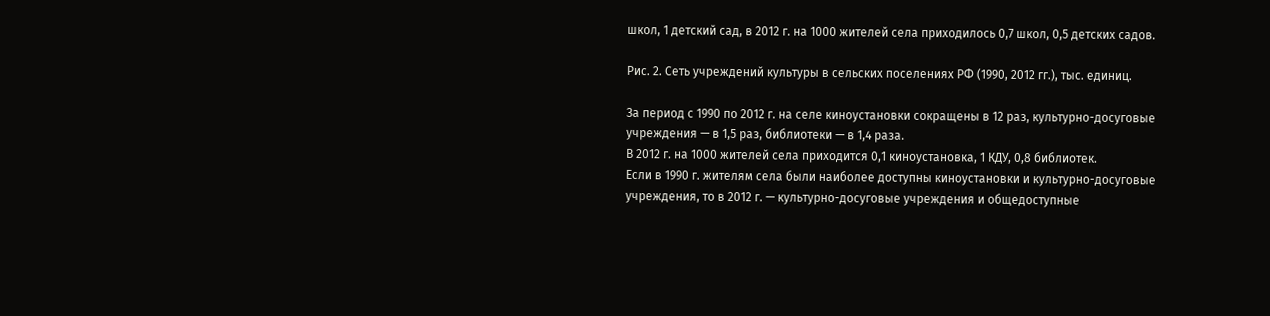школ, 1 детский сад, в 2012 г. на 1000 жителей села приходилось 0,7 школ, 0,5 детских садов.

Рис. 2. Сеть учреждений культуры в сельских поселениях РФ (1990, 2012 гг.), тыс. единиц.

За период с 1990 по 2012 г. на селе киноустановки сокращены в 12 раз, культурно-досуговые учреждения — в 1,5 раз, библиотеки — в 1,4 раза.
В 2012 г. на 1000 жителей села приходится 0,1 киноустановка, 1 КДУ, 0,8 библиотек.
Если в 1990 г. жителям села были наиболее доступны киноустановки и культурно-досуговые учреждения, то в 2012 г. — культурно-досуговые учреждения и общедоступные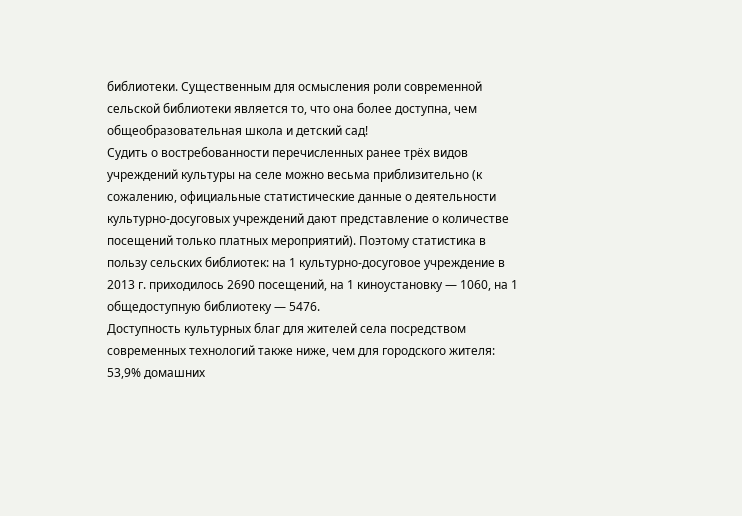библиотеки. Существенным для осмысления роли современной сельской библиотеки является то, что она более доступна, чем общеобразовательная школа и детский сад!
Судить о востребованности перечисленных ранее трёх видов учреждений культуры на селе можно весьма приблизительно (к сожалению, официальные статистические данные о деятельности культурно-досуговых учреждений дают представление о количестве посещений только платных мероприятий). Поэтому статистика в пользу сельских библиотек: на 1 культурно-досуговое учреждение в 2013 г. приходилось 2690 посещений, на 1 киноустановку — 1060, на 1 общедоступную библиотеку — 5476.
Доступность культурных благ для жителей села посредством современных технологий также ниже, чем для городского жителя: 53,9% домашних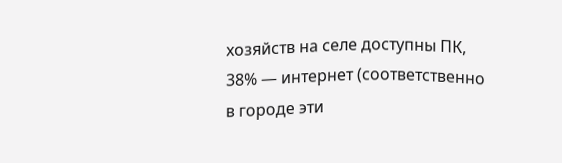хозяйств на селе доступны ПК, 38% — интернет (соответственно в городе эти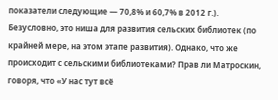показатели следующие — 70,8% и 60,7% в 2012 г.). Безусловно, это ниша для развития сельских библиотек (по крайней мере, на этом этапе развития). Однако, что же происходит с сельскими библиотеками? Прав ли Матроскин, говоря, что «У нас тут всё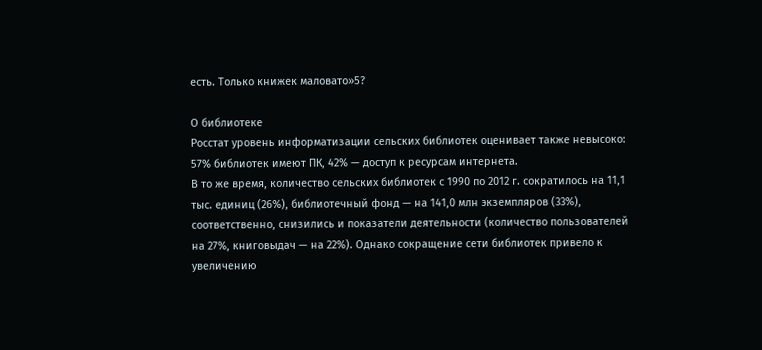есть. Только книжек маловато»5?

О библиотеке
Росстат уровень информатизации сельских библиотек оценивает также невысоко: 57% библиотек имеют ПК, 42% — доступ к ресурсам интернета.
В то же время, количество сельских библиотек с 1990 по 2012 г. сократилось на 11,1 тыс. единиц (26%), библиотечный фонд — на 141,0 млн экземпляров (33%), соответственно, снизились и показатели деятельности (количество пользователей на 27%, книговыдач — на 22%). Однако сокращение сети библиотек привело к увеличению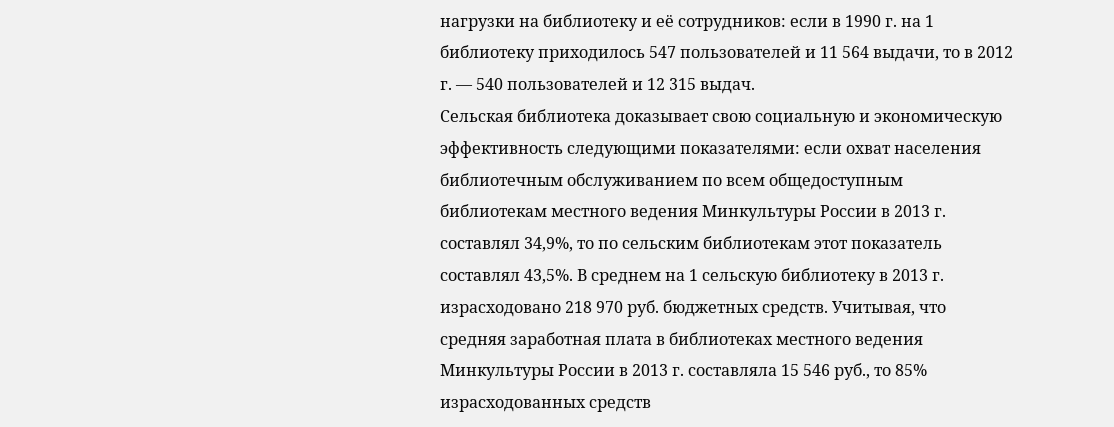нагрузки на библиотеку и её сотрудников: если в 1990 г. на 1 библиотеку приходилось 547 пользователей и 11 564 выдачи, то в 2012 г. — 540 пользователей и 12 315 выдач.
Сельская библиотека доказывает свою социальную и экономическую эффективность следующими показателями: если охват населения библиотечным обслуживанием по всем общедоступным библиотекам местного ведения Минкультуры России в 2013 г. составлял 34,9%, то по сельским библиотекам этот показатель составлял 43,5%. В среднем на 1 сельскую библиотеку в 2013 г. израсходовано 218 970 руб. бюджетных средств. Учитывая, что средняя заработная плата в библиотеках местного ведения Минкультуры России в 2013 г. составляла 15 546 руб., то 85% израсходованных средств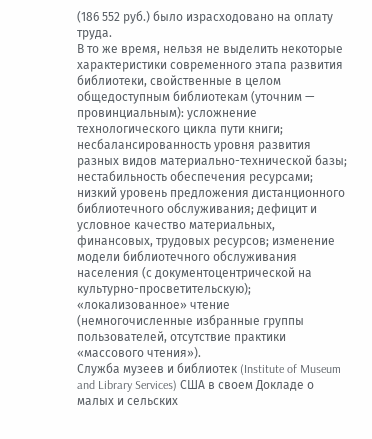(186 552 руб.) было израсходовано на оплату труда.
В то же время, нельзя не выделить некоторые характеристики современного этапа развития библиотеки, свойственные в целом общедоступным библиотекам (уточним — провинциальным): усложнение технологического цикла пути книги; несбалансированность уровня развития разных видов материально-технической базы; нестабильность обеспечения ресурсами; низкий уровень предложения дистанционного библиотечного обслуживания; дефицит и условное качество материальных, финансовых, трудовых ресурсов; изменение модели библиотечного обслуживания населения (с документоцентрической на культурно-просветительскую); «локализованное» чтение (немногочисленные избранные группы пользователей, отсутствие практики «массового чтения»).
Служба музеев и библиотек (Institute of Museum and Library Services) США в своем Докладе о малых и сельских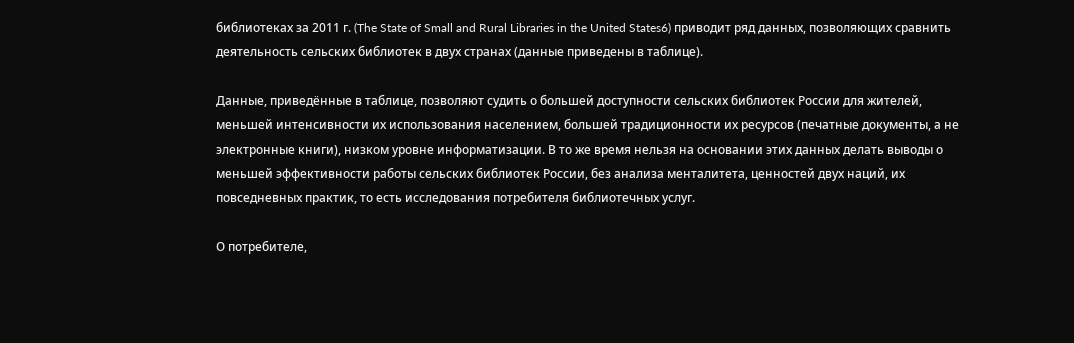библиотеках за 2011 г. (The State of Small and Rural Libraries in the United States6) приводит ряд данных, позволяющих сравнить деятельность сельских библиотек в двух странах (данные приведены в таблице).

Данные, приведённые в таблице, позволяют судить о большей доступности сельских библиотек России для жителей, меньшей интенсивности их использования населением, большей традиционности их ресурсов (печатные документы, а не электронные книги), низком уровне информатизации. В то же время нельзя на основании этих данных делать выводы о меньшей эффективности работы сельских библиотек России, без анализа менталитета, ценностей двух наций, их повседневных практик, то есть исследования потребителя библиотечных услуг.

О потребителе,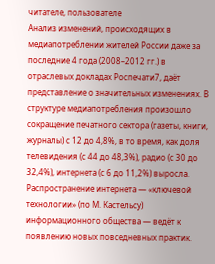читателе, пользователе
Анализ изменений, происходящих в медиапотреблении жителей России даже за последние 4 года (2008–2012 гг.) в отраслевых докладах Роспечати7, даёт представление о значительных изменениях. В структуре медиапотребления произошло сокращение печатного сектора (газеты, книги, журналы) с 12 до 4,8%, в то время, как доля телевидения (с 44 до 48,3%), радио (с 30 до 32,4%), интернета (с 6 до 11,2%) выросла. Распространение интернета — «ключевой технологии» (по М. Кастельсу) информационного общества — ведёт к появлению новых повседневных практик.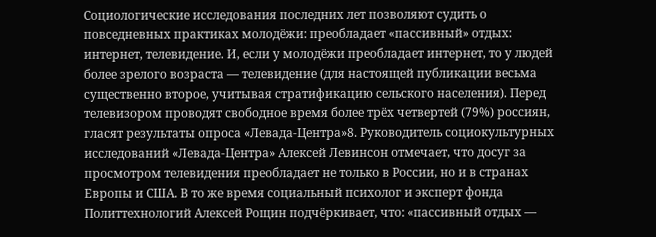Социологические исследования последних лет позволяют судить о повседневных практиках молодёжи: преобладает «пассивный» отдых: интернет, телевидение. И, если у молодёжи преобладает интернет, то у людей более зрелого возраста — телевидение (для настоящей публикации весьма существенно второе, учитывая стратификацию сельского населения). Перед телевизором проводят свободное время более трёх четвертей (79%) россиян, гласят результаты опроса «Левада-Центра»8. Руководитель социокультурных исследований «Левада-Центра» Алексей Левинсон отмечает, что досуг за просмотром телевидения преобладает не только в России, но и в странах Европы и США. В то же время социальный психолог и эксперт фонда Политтехнологий Алексей Рощин подчёркивает, что: «пассивный отдых —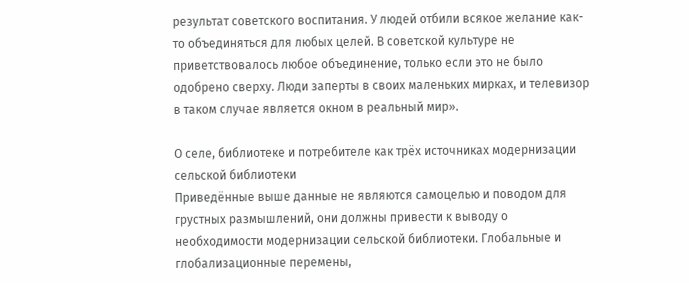результат советского воспитания. У людей отбили всякое желание как-то объединяться для любых целей. В советской культуре не приветствовалось любое объединение, только если это не было одобрено сверху. Люди заперты в своих маленьких мирках, и телевизор в таком случае является окном в реальный мир».

О селе, библиотеке и потребителе как трёх источниках модернизации сельской библиотеки
Приведённые выше данные не являются самоцелью и поводом для грустных размышлений, они должны привести к выводу о необходимости модернизации сельской библиотеки. Глобальные и глобализационные перемены,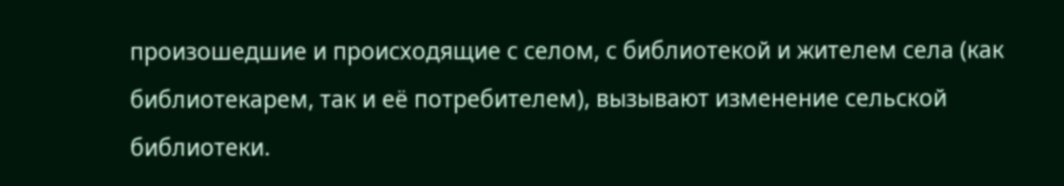произошедшие и происходящие с селом, с библиотекой и жителем села (как библиотекарем, так и её потребителем), вызывают изменение сельской библиотеки.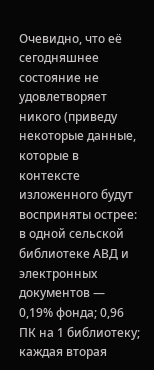Очевидно, что её сегодняшнее состояние не удовлетворяет никого (приведу некоторые данные, которые в контексте изложенного будут восприняты острее: в одной сельской библиотеке АВД и электронных документов — 0,19% фонда; 0,96 ПК на 1 библиотеку; каждая вторая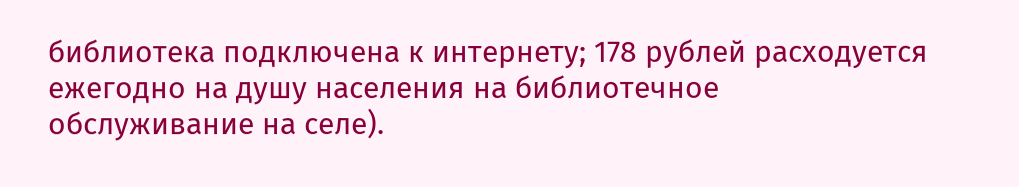библиотека подключена к интернету; 178 рублей расходуется ежегодно на душу населения на библиотечное обслуживание на селе).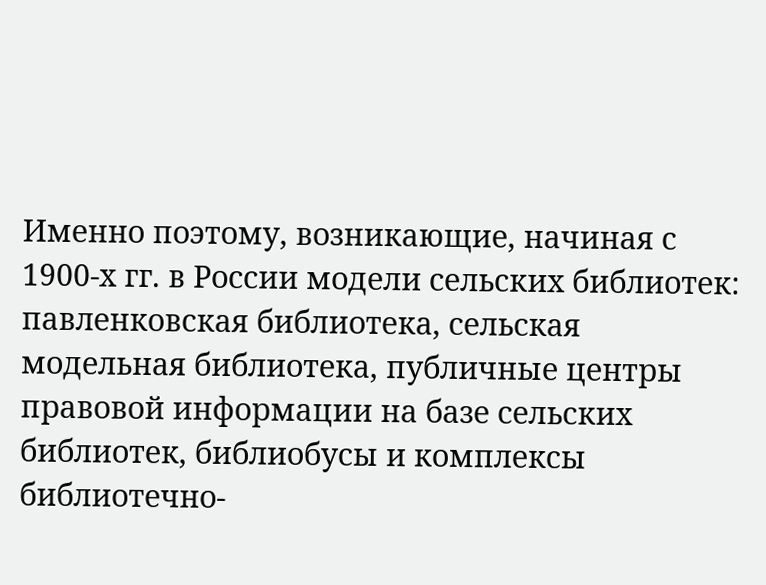Именно поэтому, возникающие, начиная с 1900-х гг. в России модели сельских библиотек: павленковская библиотека, сельская модельная библиотека, публичные центры правовой информации на базе сельских библиотек, библиобусы и комплексы библиотечно-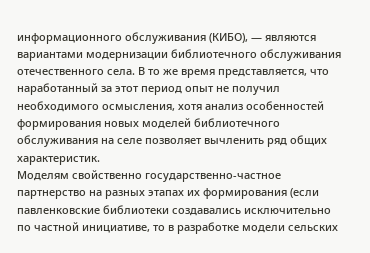информационного обслуживания (КИБО), — являются вариантами модернизации библиотечного обслуживания отечественного села. В то же время представляется, что наработанный за этот период опыт не получил необходимого осмысления, хотя анализ особенностей формирования новых моделей библиотечного обслуживания на селе позволяет вычленить ряд общих характеристик.
Моделям свойственно государственно-частное партнерство на разных этапах их формирования (если павленковские библиотеки создавались исключительно по частной инициативе, то в разработке модели сельских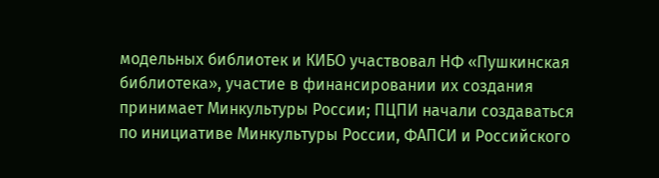модельных библиотек и КИБО участвовал НФ «Пушкинская библиотека», участие в финансировании их создания принимает Минкультуры России; ПЦПИ начали создаваться по инициативе Минкультуры России, ФАПСИ и Российского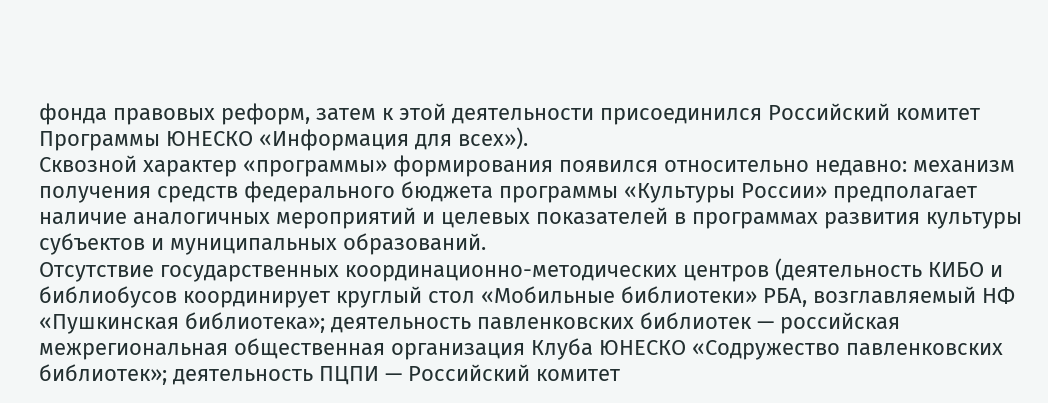фонда правовых реформ, затем к этой деятельности присоединился Российский комитет Программы ЮНЕСКО «Информация для всех»).
Сквозной характер «программы» формирования появился относительно недавно: механизм получения средств федерального бюджета программы «Культуры России» предполагает наличие аналогичных мероприятий и целевых показателей в программах развития культуры субъектов и муниципальных образований.
Отсутствие государственных координационно-методических центров (деятельность КИБО и библиобусов координирует круглый стол «Мобильные библиотеки» РБА, возглавляемый НФ «Пушкинская библиотека»; деятельность павленковских библиотек — российская межрегиональная общественная организация Клуба ЮНЕСКО «Содружество павленковских библиотек»; деятельность ПЦПИ — Российский комитет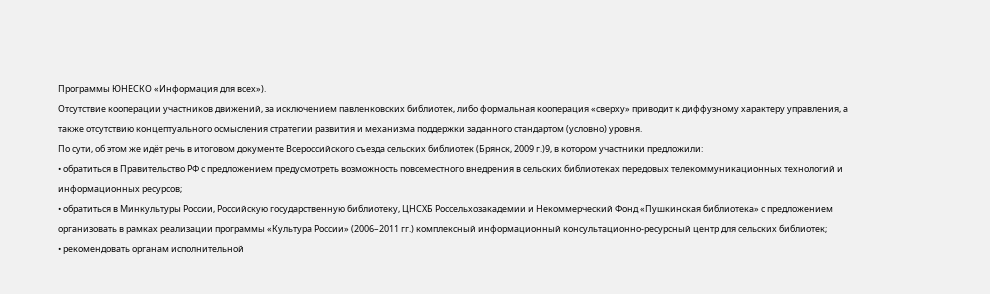Программы ЮНЕСКО «Информация для всех»).
Отсутствие кооперации участников движений, за исключением павленковских библиотек, либо формальная кооперация «сверху» приводит к диффузному характеру управления, а также отсутствию концептуального осмысления стратегии развития и механизма поддержки заданного стандартом (условно) уровня.
По сути, об этом же идёт речь в итоговом документе Всероссийского съезда сельских библиотек (Брянск, 2009 г.)9, в котором участники предложили:
• обратиться в Правительство РФ с предложением предусмотреть возможность повсеместного внедрения в сельских библиотеках передовых телекоммуникационных технологий и информационных ресурсов;
• обратиться в Минкультуры России, Российскую государственную библиотеку, ЦНСХБ Россельхозакадемии и Некоммерческий Фонд «Пушкинская библиотека» с предложением организовать в рамках реализации программы «Культура России» (2006–2011 гг.) комплексный информационный консультационно-ресурсный центр для сельских библиотек;
• рекомендовать органам исполнительной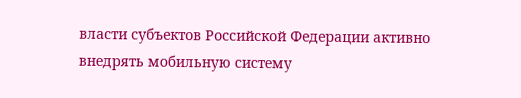власти субъектов Российской Федерации активно внедрять мобильную систему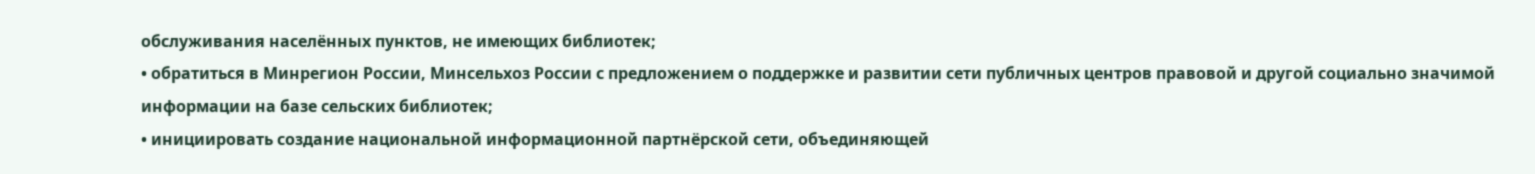обслуживания населённых пунктов, не имеющих библиотек;
• обратиться в Минрегион России, Минсельхоз России с предложением о поддержке и развитии сети публичных центров правовой и другой социально значимой информации на базе сельских библиотек;
• инициировать создание национальной информационной партнёрской сети, объединяющей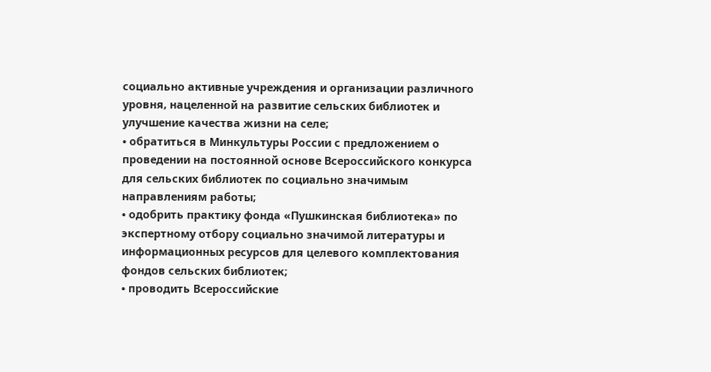социально активные учреждения и организации различного уровня, нацеленной на развитие сельских библиотек и улучшение качества жизни на селе;
• обратиться в Минкультуры России с предложением о проведении на постоянной основе Всероссийского конкурса для сельских библиотек по социально значимым направлениям работы;
• одобрить практику фонда «Пушкинская библиотека» по экспертному отбору социально значимой литературы и информационных ресурсов для целевого комплектования фондов сельских библиотек;
• проводить Всероссийские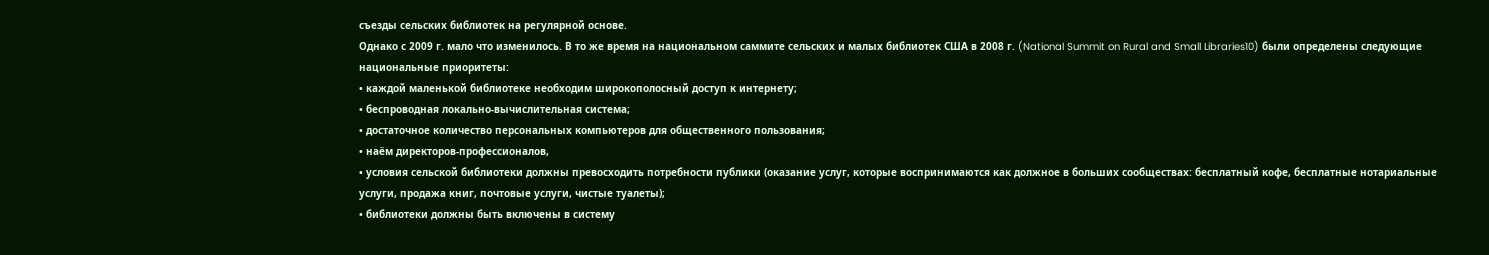съезды сельских библиотек на регулярной основе.
Однако с 2009 г. мало что изменилось. В то же время на национальном саммите сельских и малых библиотек США в 2008 г. (National Summit on Rural and Small Libraries10) были определены следующие национальные приоритеты:
• каждой маленькой библиотеке необходим широкополосный доступ к интернету;
• беспроводная локально-вычислительная система;
• достаточное количество персональных компьютеров для общественного пользования;
• наём директоров-профессионалов,
• условия сельской библиотеки должны превосходить потребности публики (оказание услуг, которые воспринимаются как должное в больших сообществах: бесплатный кофе, бесплатные нотариальные услуги, продажа книг, почтовые услуги, чистые туалеты);
• библиотеки должны быть включены в систему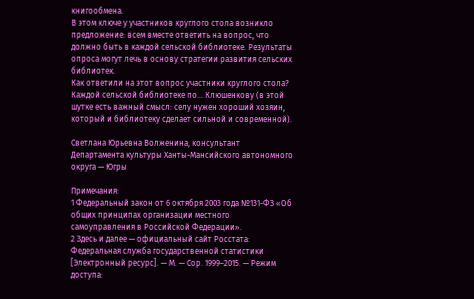книгообмена.
В этом ключе у участников круглого стола возникло предложение: всем вместе ответить на вопрос, что должно быть в каждой сельской библиотеке. Результаты опроса могут лечь в основу стратегии развития сельских библиотек.
Как ответили на этот вопрос участники круглого стола? Каждой сельской библиотеке по… Клюшенкову (в этой шутке есть важный смысл: селу нужен хороший хозяин, который и библиотеку сделает сильной и современной).

Светлана Юрьевна Волженина, консультант Департамента культуры Ханты-Мансийского автономного округа — Югры

Примечания:
1 Федеральный закон от 6 октября 2003 года №131-ФЗ «Об общих принципах организации местного самоуправления в Российской Федерации».
2 Здесь и далее — официальный сайт Росстата: Федеральная служба государственной статистики [Электронный ресурс]. — М. — Сор. 1999–2015. — Режим доступа: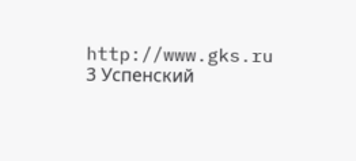http://www.gks.ru
3 Успенский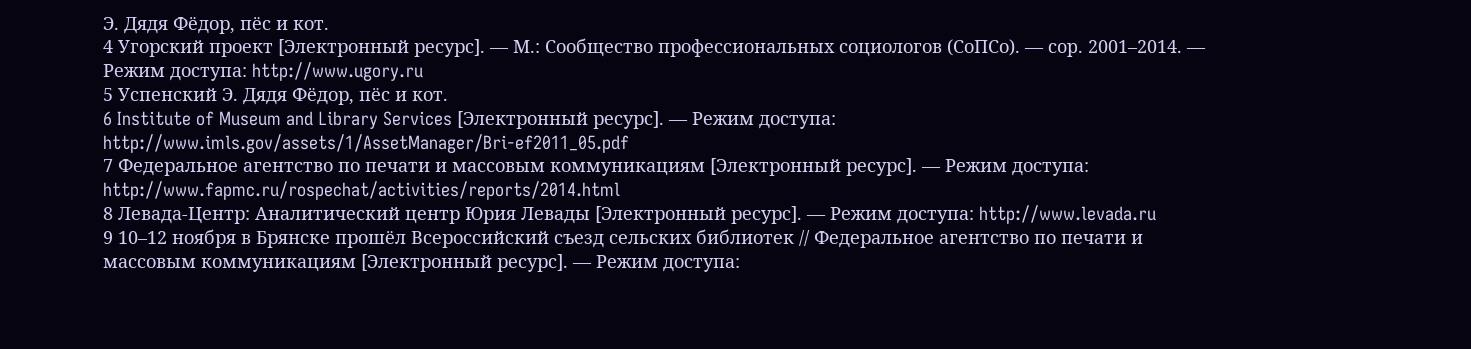Э. Дядя Фёдор, пёс и кот.
4 Угорский проект [Электронный ресурс]. — М.: Сообщество профессиональных социологов (СоПСо). — сop. 2001–2014. — Режим доступа: http://www.ugory.ru
5 Успенский Э. Дядя Фёдор, пёс и кот.
6 Institute of Museum and Library Services [Электронный ресурс]. — Режим доступа: http://www.imls.gov/assets/1/AssetManager/Bri-ef2011_05.pdf
7 Федеральное агентство по печати и массовым коммуникациям [Электронный ресурс]. — Режим доступа: http://www.fapmc.ru/rospechat/activities/reports/2014.html
8 Левада-Центр: Аналитический центр Юрия Левады [Электронный ресурс]. — Режим доступа: http://www.levada.ru
9 10–12 ноября в Брянске прошёл Всероссийский съезд сельских библиотек // Федеральное агентство по печати и массовым коммуникациям [Электронный ресурс]. — Режим доступа: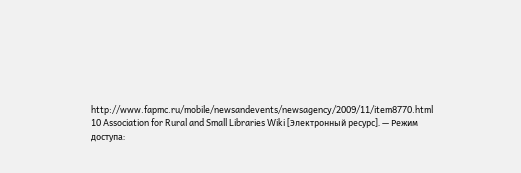http://www.fapmc.ru/mobile/newsandevents/newsagency/2009/11/item8770.html
10 Association for Rural and Small Libraries Wiki [Электронный ресурс]. — Режим доступа: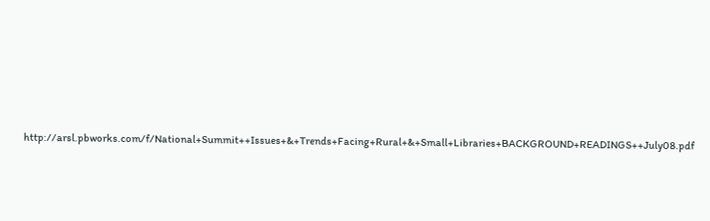http://arsl.pbworks.com/f/National+Summit++Issues+&+Trends+Facing+Rural+&+Small+Libraries+BACKGROUND+READINGS++July08.pdf